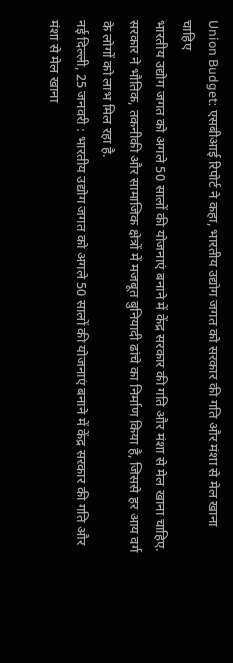Union Budget: एसबीआई रिपोर्ट ने कहा, भारतीय उद्योग जगत को सरकार की गति और मंशा से मेल खाना चाहिए
भारतीय उद्योग जगत को अगले 50 सालों की योजनाएं बनाने में केंद्र सरकार की गति और मंशा से मेल खाना चाहिए. सरकार ने भौतिक, तकनीकी और सामाजिक क्षेत्रों में मजबूत बुनियादी ढांचे का निर्माण किया है, जिससे हर आय वर्ग के लोगों को लाभ मिल रहा है.
नई दिल्ली, 25 जनवरी : भारतीय उद्योग जगत को अगले 50 सालों की योजनाएं बनाने में केंद्र सरकार की गति और मंशा से मेल खाना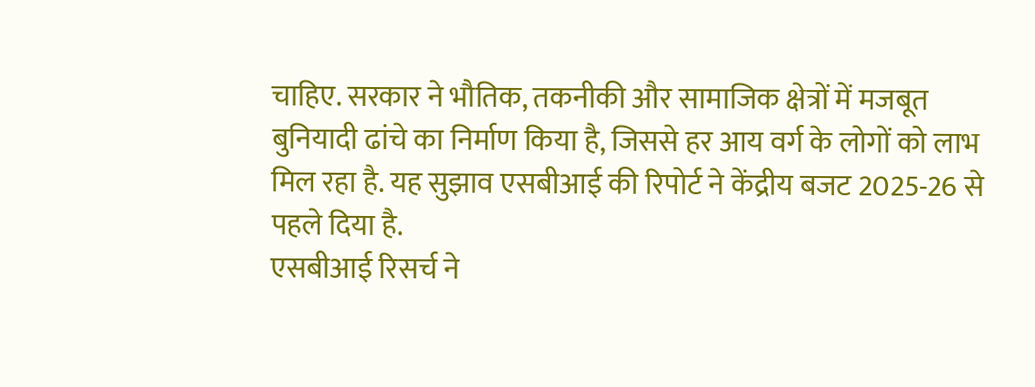चाहिए. सरकार ने भौतिक, तकनीकी और सामाजिक क्षेत्रों में मजबूत बुनियादी ढांचे का निर्माण किया है, जिससे हर आय वर्ग के लोगों को लाभ मिल रहा है. यह सुझाव एसबीआई की रिपोर्ट ने केंद्रीय बजट 2025-26 से पहले दिया है.
एसबीआई रिसर्च ने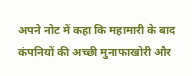अपने नोट में कहा कि महामारी के बाद कंपनियों की अच्छी मुनाफाखोरी और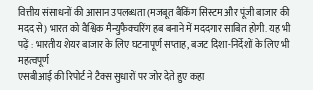वित्तीय संसाधनों की आसान उपलब्धता (मजबूत बैंकिंग सिस्टम और पूंजी बाजार की मदद से) भारत को वैश्विक मैन्युफैक्चरिंग हब बनाने में मददगार साबित होगी. यह भी पढ़ें : भारतीय शेयर बाजार के लिए घटनापूर्ण सप्ताह, बजट दिशा-निर्देशों के लिए भी महत्वपूर्ण
एसबीआई की रिपोर्ट ने टैक्स सुधारों पर जोर देते हुए कहा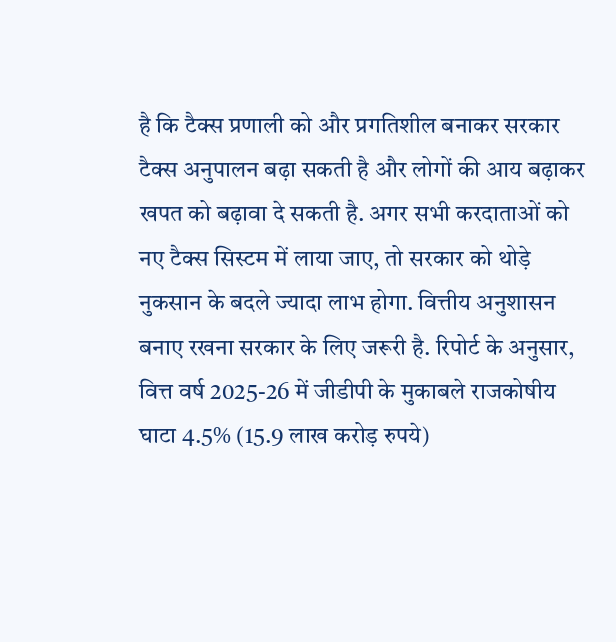है कि टैक्स प्रणाली को और प्रगतिशील बनाकर सरकार टैक्स अनुपालन बढ़ा सकती है और लोगों की आय बढ़ाकर खपत को बढ़ावा दे सकती है. अगर सभी करदाताओं को नए टैक्स सिस्टम में लाया जाए, तो सरकार को थोड़े नुकसान के बदले ज्यादा लाभ होगा. वित्तीय अनुशासन बनाए रखना सरकार के लिए जरूरी है. रिपोर्ट के अनुसार, वित्त वर्ष 2025-26 में जीडीपी के मुकाबले राजकोषीय घाटा 4.5% (15.9 लाख करोड़ रुपये)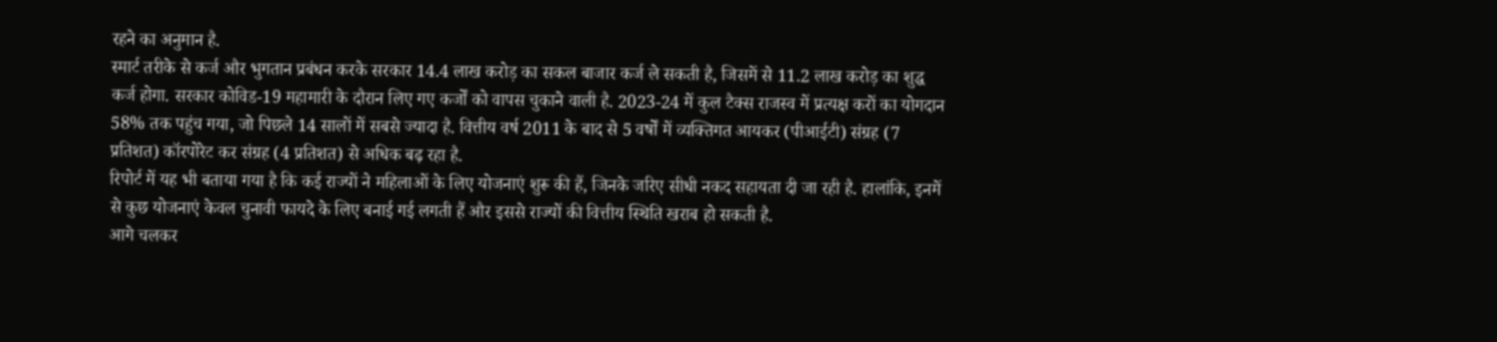रहने का अनुमान है.
स्मार्ट तरीके से कर्ज और भुगतान प्रबंधन करके सरकार 14.4 लाख करोड़ का सकल बाजार कर्ज ले सकती है, जिसमें से 11.2 लाख करोड़ का शुद्ध कर्ज होगा. सरकार कोविड-19 महामारी के दौरान लिए गए कर्जों को वापस चुकाने वाली है. 2023-24 में कुल टैक्स राजस्व में प्रत्यक्ष करों का योगदान 58% तक पहुंच गया, जो पिछले 14 सालों में सबसे ज्यादा है. वित्तीय वर्ष 2011 के बाद से 5 वर्षों में व्यक्तिगत आयकर (पीआईटी) संग्रह (7 प्रतिशत) कॉरपोरेट कर संग्रह (4 प्रतिशत) से अधिक बढ़ रहा है.
रिपोर्ट में यह भी बताया गया है कि कई राज्यों ने महिलाओं के लिए योजनाएं शुरू की हैं, जिनके जरिए सीधी नकद सहायता दी जा रही है. हालांकि, इनमें से कुछ योजनाएं केवल चुनावी फायदे के लिए बनाई गई लगती हैं और इससे राज्यों की वित्तीय स्थिति खराब हो सकती है.
आगे चलकर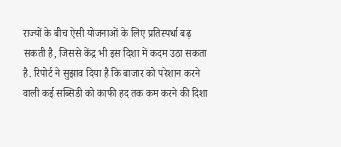राज्यों के बीच ऐसी योजनाओं के लिए प्रतिस्पर्धा बढ़ सकती है, जिससे केंद्र भी इस दिशा में कदम उठा सकता है. रिपोर्ट ने सुझाव दिया है कि बाजार को परेशान करने वाली कई सब्सिडी को काफी हद तक कम करने की दिशा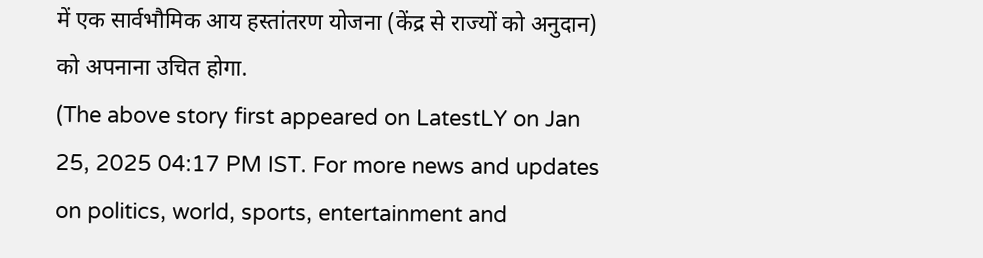में एक सार्वभौमिक आय हस्तांतरण योजना (केंद्र से राज्यों को अनुदान) को अपनाना उचित होगा.
(The above story first appeared on LatestLY on Jan 25, 2025 04:17 PM IST. For more news and updates on politics, world, sports, entertainment and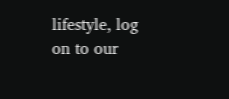lifestyle, log on to our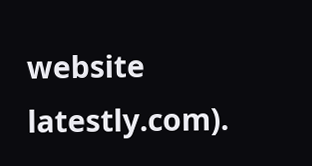website latestly.com).